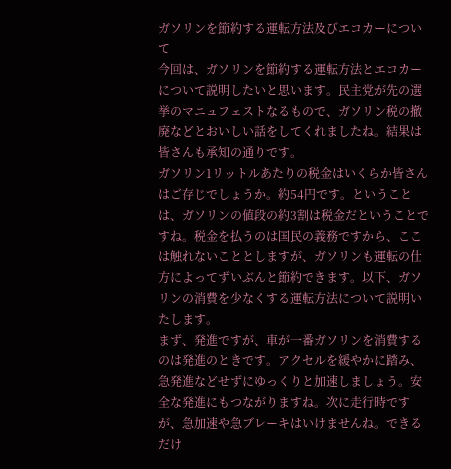ガソリンを節約する運転方法及びエコカーについて
今回は、ガソリンを節約する運転方法とエコカーについて説明したいと思います。民主党が先の選挙のマニュフェストなるもので、ガソリン税の撤廃などとおいしい話をしてくれましたね。結果は皆さんも承知の通りです。
ガソリン1リットルあたりの税金はいくらか皆さんはご存じでしょうか。約54円です。ということは、ガソリンの値段の約3割は税金だということですね。税金を払うのは国民の義務ですから、ここは触れないこととしますが、ガソリンも運転の仕方によってずいぶんと節約できます。以下、ガソリンの消費を少なくする運転方法について説明いたします。
まず、発進ですが、車が一番ガソリンを消費するのは発進のときです。アクセルを緩やかに踏み、急発進などせずにゆっくりと加速しましょう。安全な発進にもつながりますね。次に走行時ですが、急加速や急ブレーキはいけませんね。できるだけ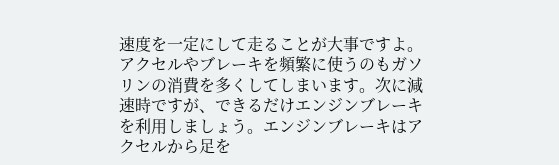速度を一定にして走ることが大事ですよ。アクセルやブレーキを頻繁に使うのもガソリンの消費を多くしてしまいます。次に減速時ですが、できるだけエンジンブレーキを利用しましょう。エンジンブレーキはアクセルから足を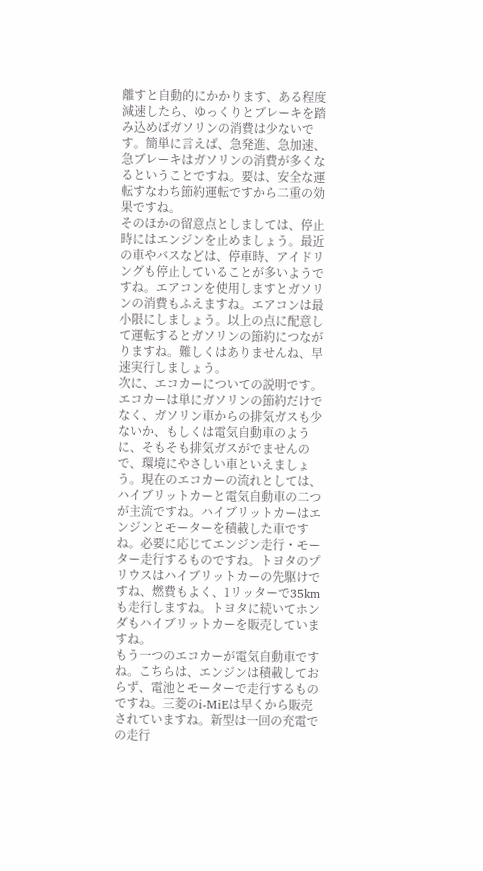離すと自動的にかかります、ある程度減速したら、ゆっくりとブレーキを踏み込めばガソリンの消費は少ないです。簡単に言えば、急発進、急加速、急ブレーキはガソリンの消費が多くなるということですね。要は、安全な運転すなわち節約運転ですから二重の効果ですね。
そのほかの留意点としましては、停止時にはエンジンを止めましょう。最近の車やバスなどは、停車時、アイドリングも停止していることが多いようですね。エアコンを使用しますとガソリンの消費もふえますね。エアコンは最小限にしましょう。以上の点に配意して運転するとガソリンの節約につながりますね。難しくはありませんね、早速実行しましょう。
次に、エコカーについての説明です。エコカーは単にガソリンの節約だけでなく、ガソリン車からの排気ガスも少ないか、もしくは電気自動車のように、そもそも排気ガスがでませんので、環境にやさしい車といえましょう。現在のエコカーの流れとしては、ハイブリットカーと電気自動車の二つが主流ですね。ハイブリットカーはエンジンとモーターを積載した車ですね。必要に応じてエンジン走行・モーター走行するものですね。トヨタのプリウスはハイブリットカーの先駆けですね、燃費もよく、1リッターで35kmも走行しますね。トヨタに続いてホンダもハイブリットカーを販売していますね。
もう一つのエコカーが電気自動車ですね。こちらは、エンジンは積載しておらず、電池とモーターで走行するものですね。三菱のi-MiEは早くから販売されていますね。新型は一回の充電での走行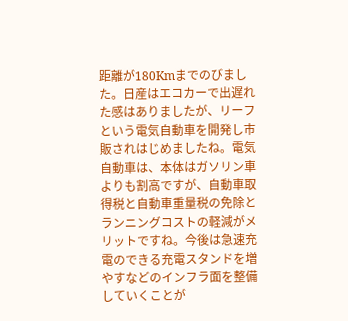距離が180Kmまでのびました。日産はエコカーで出遅れた感はありましたが、リーフという電気自動車を開発し市販されはじめましたね。電気自動車は、本体はガソリン車よりも割高ですが、自動車取得税と自動車重量税の免除とランニングコストの軽減がメリットですね。今後は急速充電のできる充電スタンドを増やすなどのインフラ面を整備していくことが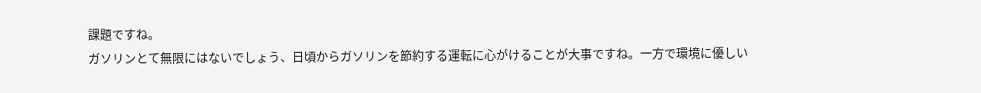課題ですね。
ガソリンとて無限にはないでしょう、日頃からガソリンを節約する運転に心がけることが大事ですね。一方で環境に優しい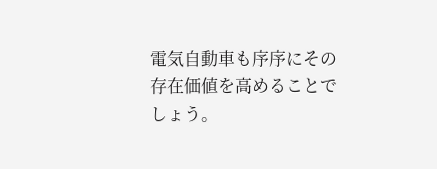電気自動車も序序にその存在価値を高めることでしょう。